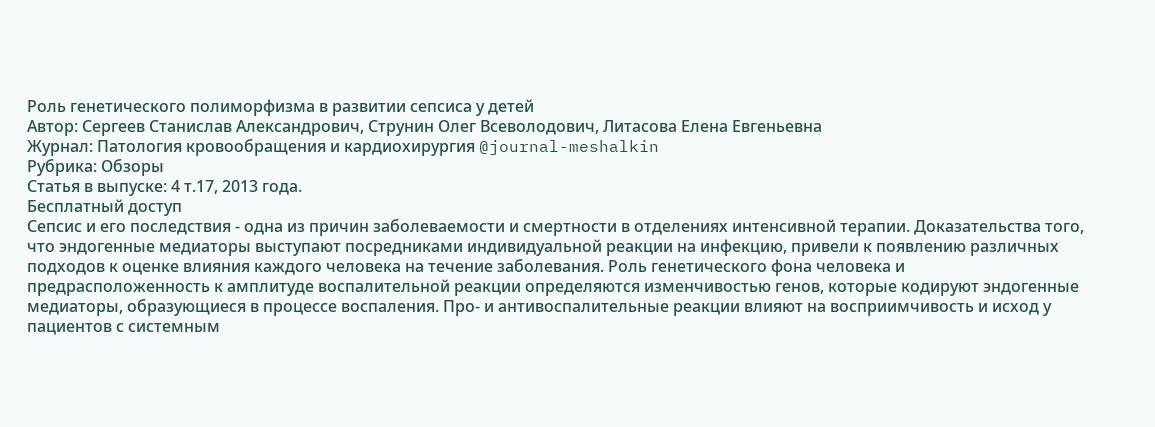Роль генетического полиморфизма в развитии сепсиса у детей
Автор: Сергеев Станислав Александрович, Струнин Олег Всеволодович, Литасова Елена Евгеньевна
Журнал: Патология кровообращения и кардиохирургия @journal-meshalkin
Рубрика: Обзоры
Статья в выпуске: 4 т.17, 2013 года.
Бесплатный доступ
Сепсис и его последствия - одна из причин заболеваемости и смертности в отделениях интенсивной терапии. Доказательства того, что эндогенные медиаторы выступают посредниками индивидуальной реакции на инфекцию, привели к появлению различных подходов к оценке влияния каждого человека на течение заболевания. Роль генетического фона человека и предрасположенность к амплитуде воспалительной реакции определяются изменчивостью генов, которые кодируют эндогенные медиаторы, образующиеся в процессе воспаления. Про- и антивоспалительные реакции влияют на восприимчивость и исход у пациентов с системным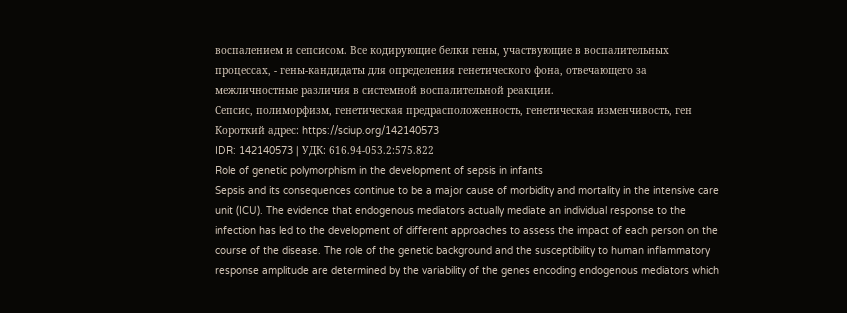воспалением и сепсисом. Все кодирующие белки гены, участвующие в воспалительных процессах, - гены-кандидаты для определения генетического фона, отвечающего за межличностные различия в системной воспалительной реакции.
Сепсис, полиморфизм, генетическая предрасположенность, генетическая изменчивость, ген
Короткий адрес: https://sciup.org/142140573
IDR: 142140573 | УДК: 616.94-053.2:575.822
Role of genetic polymorphism in the development of sepsis in infants
Sepsis and its consequences continue to be a major cause of morbidity and mortality in the intensive care unit (ICU). The evidence that endogenous mediators actually mediate an individual response to the infection has led to the development of different approaches to assess the impact of each person on the course of the disease. The role of the genetic background and the susceptibility to human inflammatory response amplitude are determined by the variability of the genes encoding endogenous mediators which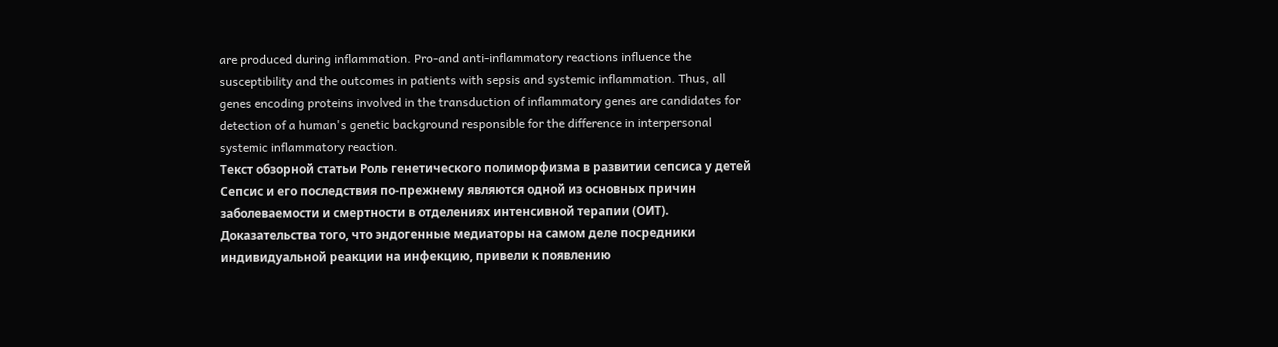are produced during inflammation. Pro-and anti-inflammatory reactions influence the susceptibility and the outcomes in patients with sepsis and systemic inflammation. Thus, all genes encoding proteins involved in the transduction of inflammatory genes are candidates for detection of a human's genetic background responsible for the difference in interpersonal systemic inflammatory reaction.
Текст обзорной статьи Роль генетического полиморфизма в развитии сепсиса у детей
Сепсис и его последствия по-прежнему являются одной из основных причин заболеваемости и смертности в отделениях интенсивной терапии (ОИТ). Доказательства того, что эндогенные медиаторы на самом деле посредники индивидуальной реакции на инфекцию, привели к появлению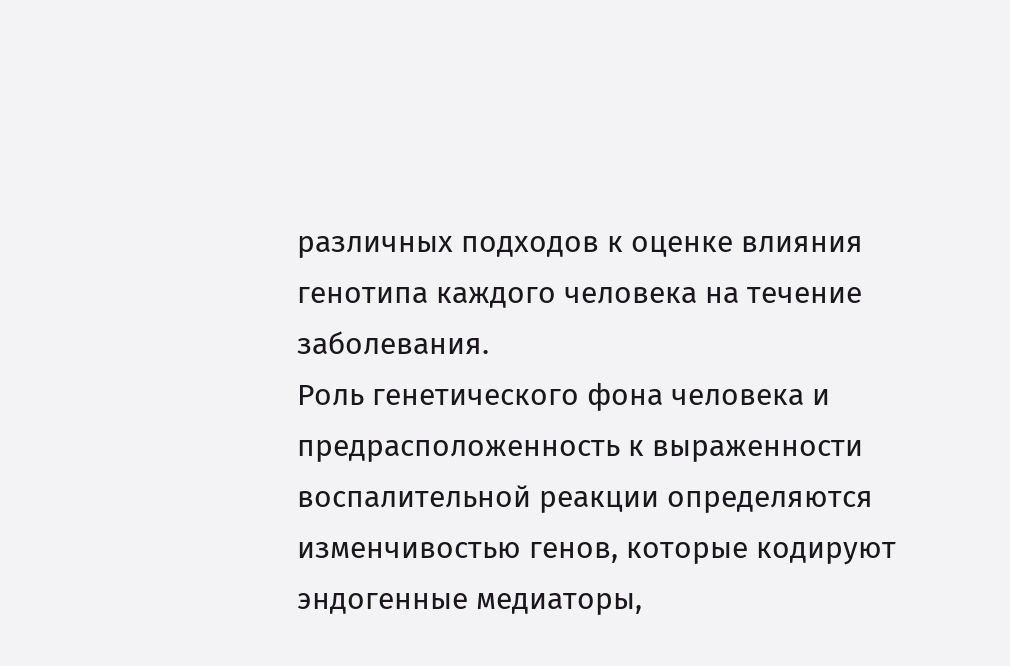различных подходов к оценке влияния генотипа каждого человека на течение заболевания.
Роль генетического фона человека и предрасположенность к выраженности воспалительной реакции определяются изменчивостью генов, которые кодируют эндогенные медиаторы,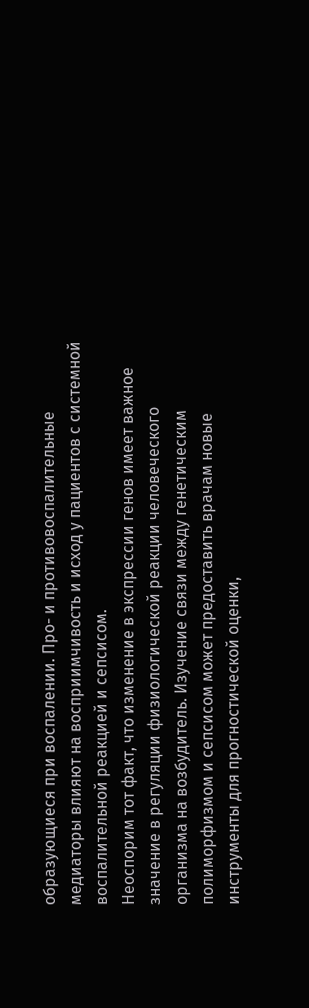образующиеся при воспалении. Про- и противовоспалительные медиаторы влияют на восприимчивость и исход у пациентов с системной воспалительной реакцией и сепсисом.
Неоспорим тот факт, что изменение в экспрессии генов имеет важное значение в регуляции физиологической реакции человеческого организма на возбудитель. Изучение связи между генетическим полиморфизмом и сепсисом может предоставить врачам новые инструменты для прогностической оценки,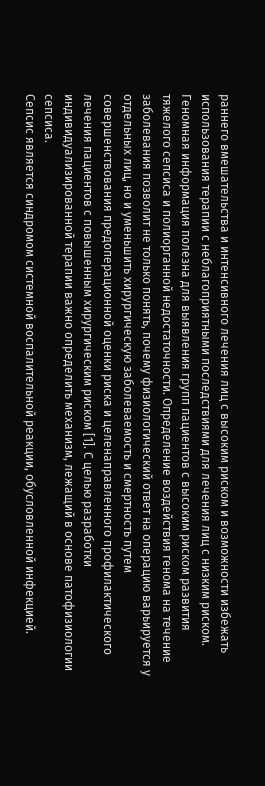раннего вмешательства и интенсивного лечения лиц с высоким риском и возможности избежать использования терапии с неблагоприятными последствиями для лечения лиц с низким риском. Геномная информация полезна для выявления групп пациентов с высоким риском развития тяжелого сепсиса и полиорганной недостаточности. Определение воздействия генома на течение заболевания позволит не только понять, почему физиологический ответ на операцию варьируется у отдельных лиц, но и уменьшить хирургическую заболеваемость и смертность путем совершенствования предоперационной оценки риска и целенаправленного профилактического лечения пациентов с повышенным хирургическим риском [1]. С целью разработки индивидуализированной терапии важно определить механизм, лежащий в основе патофизиологии сепсиса.
Сепсис является синдромом системной воспалительной реакции, обусловленной инфекцией.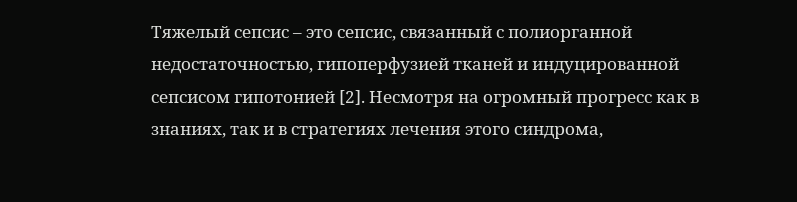Тяжелый сепсис – это сепсис, связанный с полиорганной недостаточностью, гипоперфузией тканей и индуцированной сепсисом гипотонией [2]. Несмотря на огромный прогресс как в знаниях, так и в стратегиях лечения этого синдрома,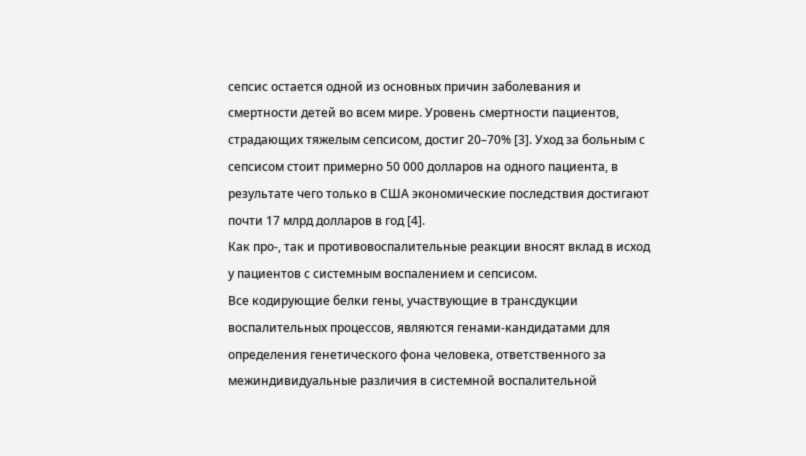сепсис остается одной из основных причин заболевания и смертности детей во всем мире. Уровень смертности пациентов, страдающих тяжелым сепсисом, достиг 20–70% [3]. Уход за больным с сепсисом стоит примерно 50 000 долларов на одного пациента, в результате чего только в США экономические последствия достигают почти 17 млрд долларов в год [4].
Как про-, так и противовоспалительные реакции вносят вклад в исход у пациентов с системным воспалением и сепсисом.
Все кодирующие белки гены, участвующие в трансдукции воспалительных процессов, являются генами-кандидатами для определения генетического фона человека, ответственного за межиндивидуальные различия в системной воспалительной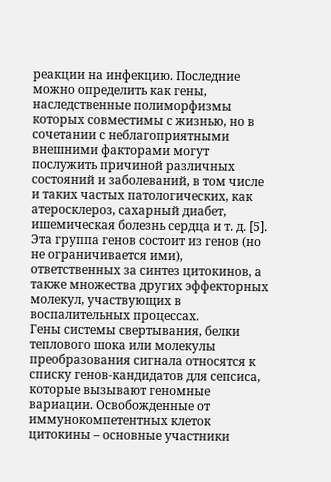реакции на инфекцию. Последние можно определить как гены, наследственные полиморфизмы которых совместимы с жизнью, но в сочетании с неблагоприятными внешними факторами могут послужить причиной различных состояний и заболеваний, в том числе и таких частых патологических, как атеросклероз, сахарный диабет, ишемическая болезнь сердца и т. д. [5]. Эта группа генов состоит из генов (но не ограничивается ими), ответственных за синтез цитокинов, а также множества других эффекторных молекул, участвующих в воспалительных процессах.
Гены системы свертывания, белки теплового шока или молекулы преобразования сигнала относятся к списку генов-кандидатов для сепсиса, которые вызывают геномные вариации. Освобожденные от иммунокомпетентных клеток цитокины – основные участники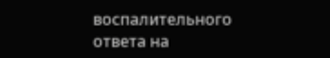воспалительного ответа на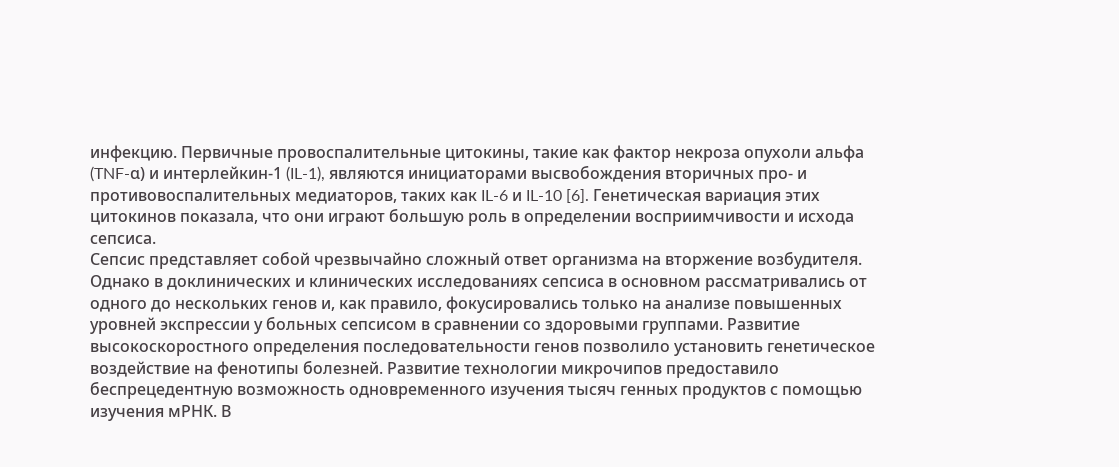инфекцию. Первичные провоспалительные цитокины, такие как фактор некроза опухоли альфа (TNF-α) и интерлейкин-1 (IL-1), являются инициаторами высвобождения вторичных про- и противовоспалительных медиаторов, таких как IL-6 и IL-10 [6]. Генетическая вариация этих цитокинов показала, что они играют большую роль в определении восприимчивости и исхода сепсиса.
Сепсис представляет собой чрезвычайно сложный ответ организма на вторжение возбудителя. Однако в доклинических и клинических исследованиях сепсиса в основном рассматривались от одного до нескольких генов и, как правило, фокусировались только на анализе повышенных уровней экспрессии у больных сепсисом в сравнении со здоровыми группами. Развитие высокоскоростного определения последовательности генов позволило установить генетическое воздействие на фенотипы болезней. Развитие технологии микрочипов предоставило беспрецедентную возможность одновременного изучения тысяч генных продуктов с помощью изучения мРНК. В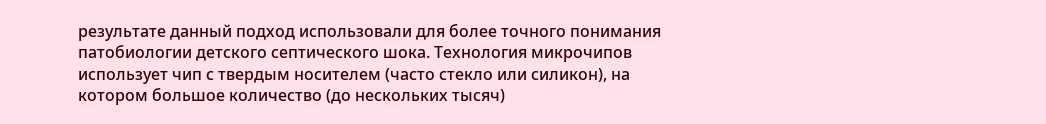результате данный подход использовали для более точного понимания патобиологии детского септического шока. Технология микрочипов использует чип с твердым носителем (часто стекло или силикон), на котором большое количество (до нескольких тысяч)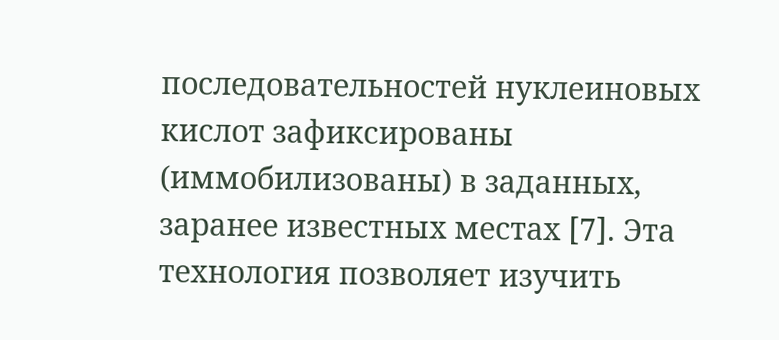последовательностей нуклеиновых кислот зафиксированы (иммобилизованы) в заданных, заранее известных местах [7]. Эта технология позволяет изучить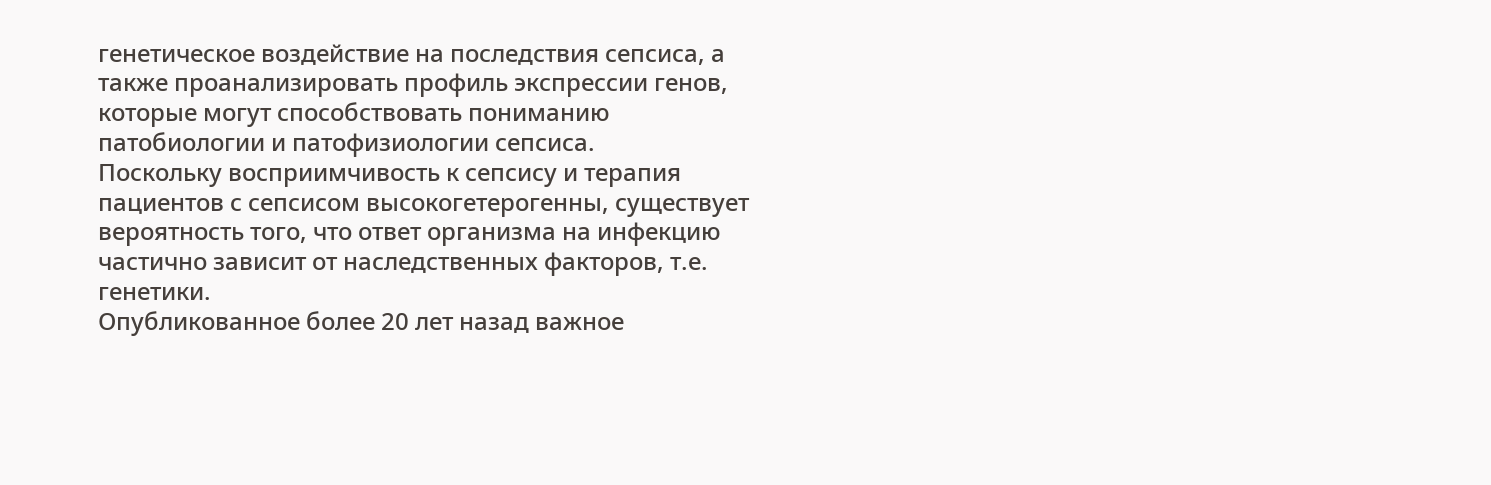генетическое воздействие на последствия сепсиса, а также проанализировать профиль экспрессии генов, которые могут способствовать пониманию патобиологии и патофизиологии сепсиса.
Поскольку восприимчивость к сепсису и терапия пациентов с сепсисом высокогетерогенны, существует вероятность того, что ответ организма на инфекцию частично зависит от наследственных факторов, т.е. генетики.
Опубликованное более 20 лет назад важное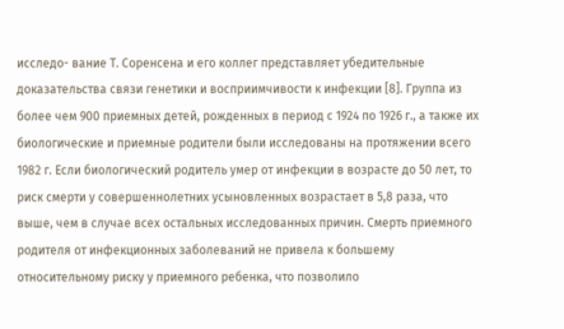исследо- вание Т. Соренсена и его коллег представляет убедительные доказательства связи генетики и восприимчивости к инфекции [8]. Группа из более чем 900 приемных детей, рожденных в период с 1924 по 1926 г., а также их биологические и приемные родители были исследованы на протяжении всего 1982 г. Если биологический родитель умер от инфекции в возрасте до 50 лет, то риск смерти у совершеннолетних усыновленных возрастает в 5,8 раза, что выше, чем в случае всех остальных исследованных причин. Смерть приемного родителя от инфекционных заболеваний не привела к большему относительному риску у приемного ребенка, что позволило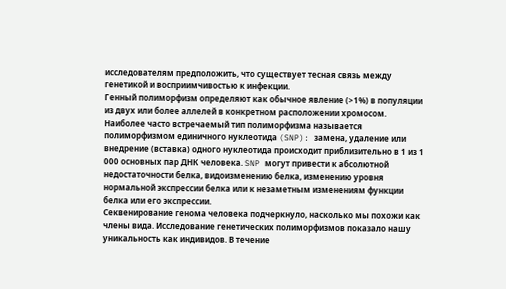исследователям предположить, что существует тесная связь между генетикой и восприимчивостью к инфекции.
Генный полиморфизм определяют как обычное явление (>1%) в популяции из двух или более аллелей в конкретном расположении хромосом. Наиболее часто встречаемый тип полиморфизма называется полиморфизмом единичного нуклеотида (SNP): замена, удаление или внедрение (вставка) одного нуклеотида происходит приблизительно в 1 из 1 000 основных пар ДНК человека. SNP могут привести к абсолютной недостаточности белка, видоизменению белка, изменению уровня нормальной экспрессии белка или к незаметным изменениям функции белка или его экспрессии.
Секвенирование генома человека подчеркнуло, насколько мы похожи как члены вида. Исследование генетических полиморфизмов показало нашу уникальность как индивидов. В течение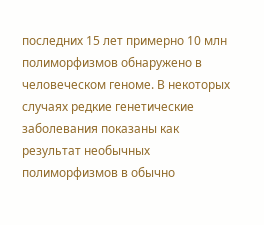последних 15 лет примерно 10 млн полиморфизмов обнаружено в человеческом геноме. В некоторых случаях редкие генетические заболевания показаны как результат необычных полиморфизмов в обычно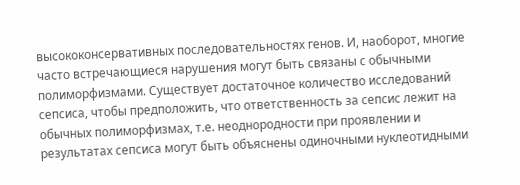высококонсервативных последовательностях генов. И, наоборот, многие часто встречающиеся нарушения могут быть связаны с обычными полиморфизмами. Существует достаточное количество исследований сепсиса, чтобы предположить, что ответственность за сепсис лежит на обычных полиморфизмах, т.е. неоднородности при проявлении и результатах сепсиса могут быть объяснены одиночными нуклеотидными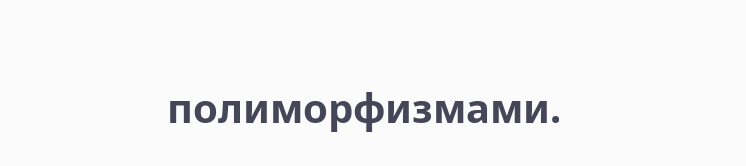полиморфизмами.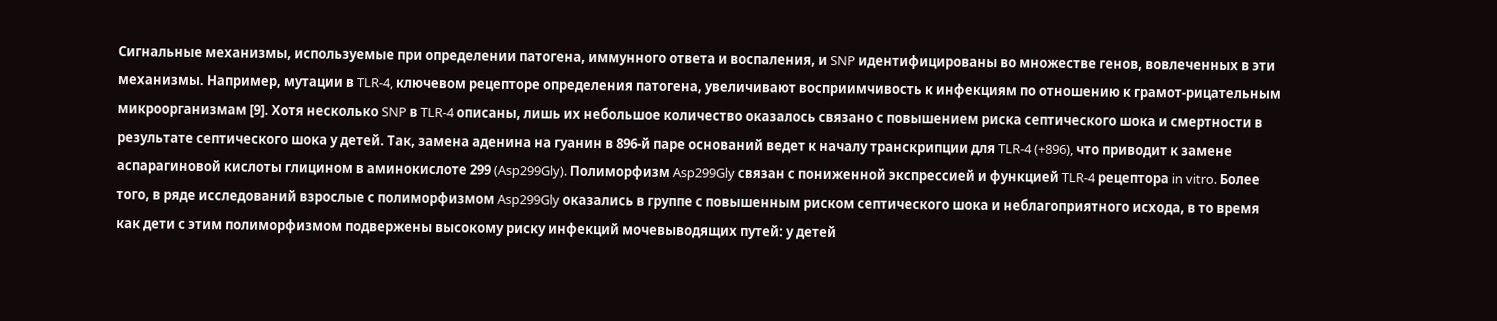Сигнальные механизмы, используемые при определении патогена, иммунного ответа и воспаления, и SNP идентифицированы во множестве генов, вовлеченных в эти механизмы. Например, мутации в TLR-4, ключевом рецепторе определения патогена, увеличивают восприимчивость к инфекциям по отношению к грамот-рицательным микроорганизмам [9]. Хотя несколько SNP в TLR-4 описаны, лишь их небольшое количество оказалось связано с повышением риска септического шока и смертности в результате септического шока у детей. Так, замена аденина на гуанин в 896-й паре оснований ведет к началу транскрипции для TLR-4 (+896), что приводит к замене аспарагиновой кислоты глицином в аминокислоте 299 (Asp299Gly). Полиморфизм Asp299Gly связан с пониженной экспрессией и функцией TLR-4 рецептора in vitro. Более того, в ряде исследований взрослые с полиморфизмом Asp299Gly оказались в группе с повышенным риском септического шока и неблагоприятного исхода, в то время как дети с этим полиморфизмом подвержены высокому риску инфекций мочевыводящих путей: у детей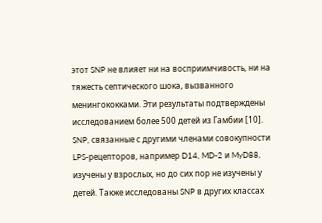этот SNP не влияет ни на восприимчивость, ни на тяжесть септического шока, вызванного менингококками. Эти результаты подтверждены исследованием более 500 детей из Гамбии [10]. SNP, связанные с другими членами совокупности LPS-рецепторов, например D14, MD-2 и MyD88, изучены у взрослых, но до сих пор не изучены у детей. Также исследованы SNP в других классах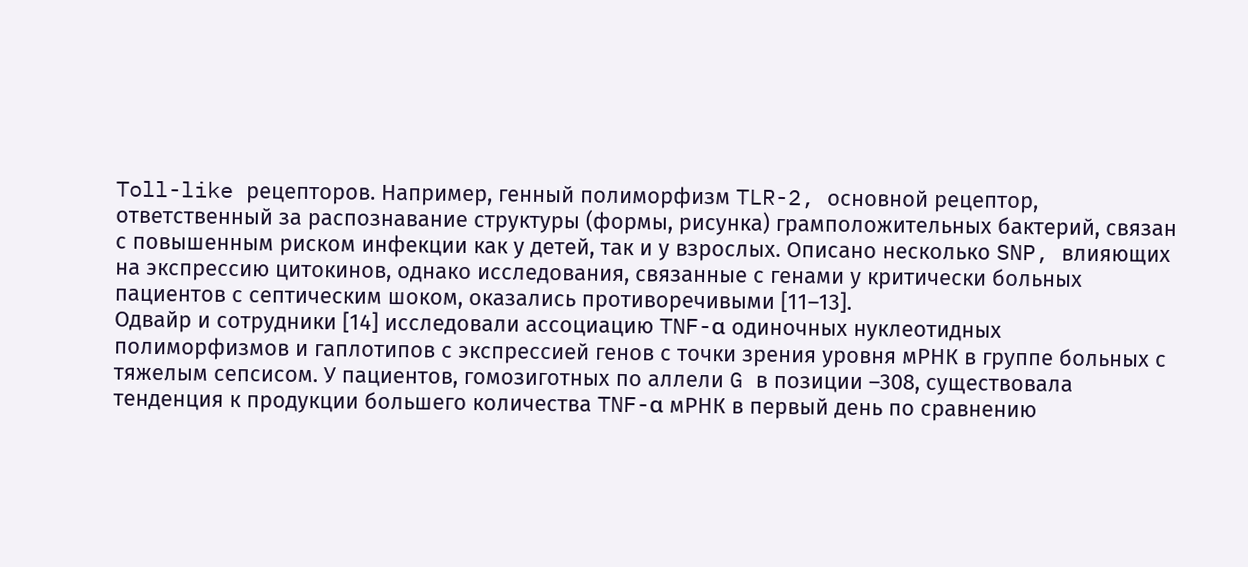Toll-like рецепторов. Например, генный полиморфизм TLR-2, основной рецептор, ответственный за распознавание структуры (формы, рисунка) грамположительных бактерий, связан с повышенным риском инфекции как у детей, так и у взрослых. Описано несколько SNP, влияющих на экспрессию цитокинов, однако исследования, связанные с генами у критически больных пациентов с септическим шоком, оказались противоречивыми [11–13].
Одвайр и сотрудники [14] исследовали ассоциацию TNF-α одиночных нуклеотидных полиморфизмов и гаплотипов с экспрессией генов с точки зрения уровня мРНК в группе больных с тяжелым сепсисом. У пациентов, гомозиготных по аллели G в позиции –308, существовала тенденция к продукции большего количества TNF-α мРНК в первый день по сравнению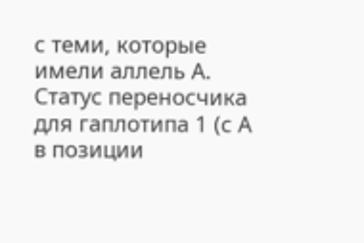с теми, которые имели аллель А. Статус переносчика для гаплотипа 1 (с А в позиции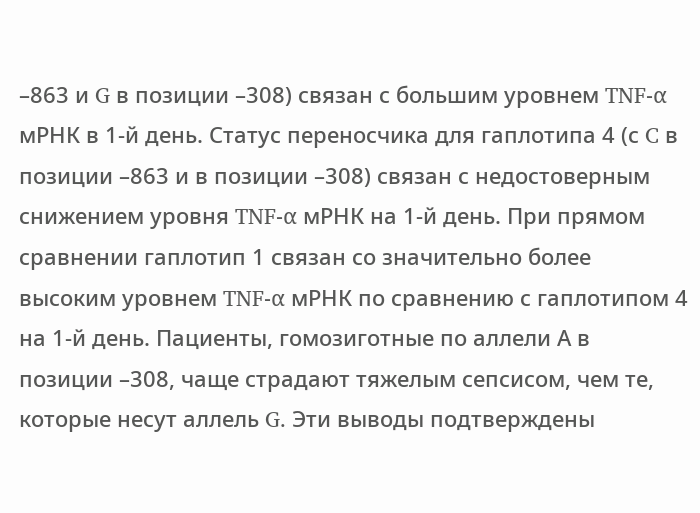–863 и G в позиции –308) связан с большим уровнем TNF-α мРНК в 1-й день. Статус переносчика для гаплотипа 4 (с C в позиции –863 и в позиции –308) связан с недостоверным снижением уровня TNF-α мРНК на 1-й день. При прямом сравнении гаплотип 1 связан со значительно более высоким уровнем TNF-α мРНК по сравнению с гаплотипом 4 на 1-й день. Пациенты, гомозиготные по аллели А в позиции –308, чаще страдают тяжелым сепсисом, чем те, которые несут аллель G. Эти выводы подтверждены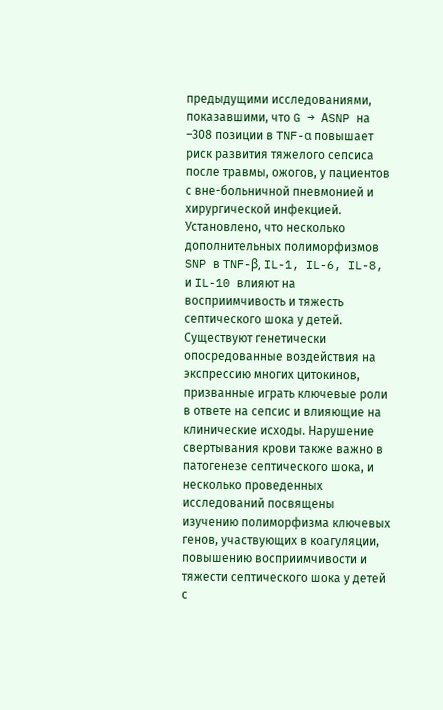предыдущими исследованиями, показавшими, что G → АSNP на –308 позиции в TNF-α повышает риск развития тяжелого сепсиса после травмы, ожогов, у пациентов с вне-больничной пневмонией и хирургической инфекцией.
Установлено, что несколько дополнительных полиморфизмов SNP в TNF-β, IL-1, IL-6, IL-8, и IL-10 влияют на восприимчивость и тяжесть септического шока у детей. Существуют генетически опосредованные воздействия на экспрессию многих цитокинов, призванные играть ключевые роли в ответе на сепсис и влияющие на клинические исходы. Нарушение свертывания крови также важно в патогенезе септического шока, и несколько проведенных исследований посвящены изучению полиморфизма ключевых генов, участвующих в коагуляции, повышению восприимчивости и тяжести септического шока у детей с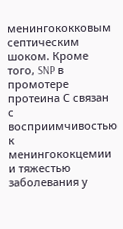менингококковым септическим шоком. Кроме того, SNP в промотере протеина С связан с восприимчивостью к менингококцемии и тяжестью заболевания у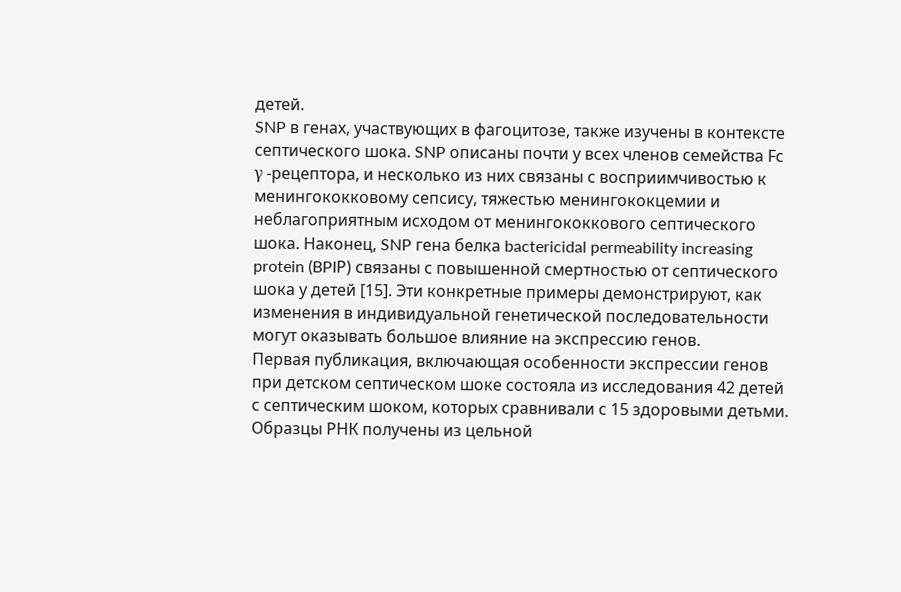детей.
SNP в генах, участвующих в фагоцитозе, также изучены в контексте септического шока. SNP описаны почти у всех членов семейства Fс γ -рецептора, и несколько из них связаны с восприимчивостью к менингококковому сепсису, тяжестью менингококцемии и неблагоприятным исходом от менингококкового септического шока. Наконец, SNP гена белка bactericidal permeability increasing protein (BPIР) связаны с повышенной смертностью от септического шока у детей [15]. Эти конкретные примеры демонстрируют, как изменения в индивидуальной генетической последовательности могут оказывать большое влияние на экспрессию генов.
Первая публикация, включающая особенности экспрессии генов при детском септическом шоке состояла из исследования 42 детей с септическим шоком, которых сравнивали с 15 здоровыми детьми. Образцы РНК получены из цельной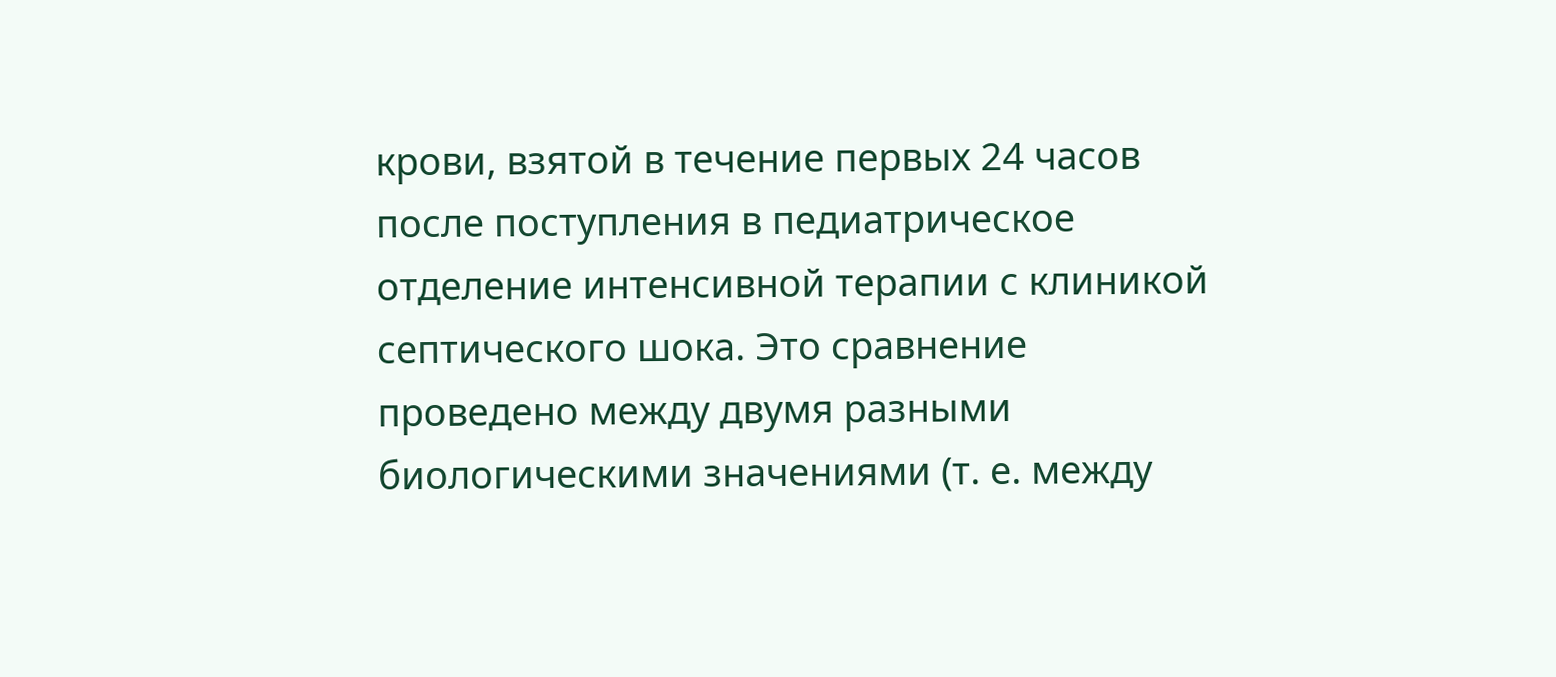крови, взятой в течение первых 24 часов после поступления в педиатрическое отделение интенсивной терапии с клиникой септического шока. Это сравнение проведено между двумя разными биологическими значениями (т. е. между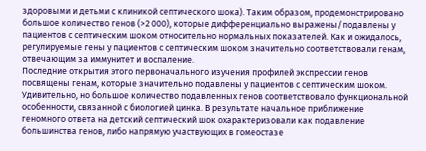здоровыми и детьми с клиникой септического шока). Таким образом, продемонстрировано большое количество генов (>2 000), которые дифференциально выражены/подавлены у пациентов с септическим шоком относительно нормальных показателей. Как и ожидалось, регулируемые гены у пациентов с септическим шоком значительно соответствовали генам, отвечающим за иммунитет и воспаление.
Последние открытия этого первоначального изучения профилей экспрессии генов посвящены генам, которые значительно подавлены у пациентов с септическим шоком. Удивительно, но большое количество подавленных генов соответствовало функциональной особенности, связанной с биологией цинка. В результате начальное приближение геномного ответа на детский септический шок охарактеризовали как подавление большинства генов, либо напрямую участвующих в гомеостазе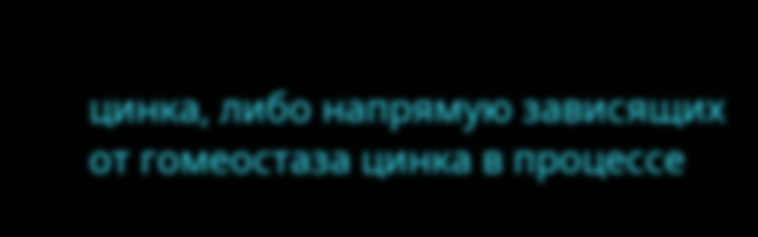цинка, либо напрямую зависящих от гомеостаза цинка в процессе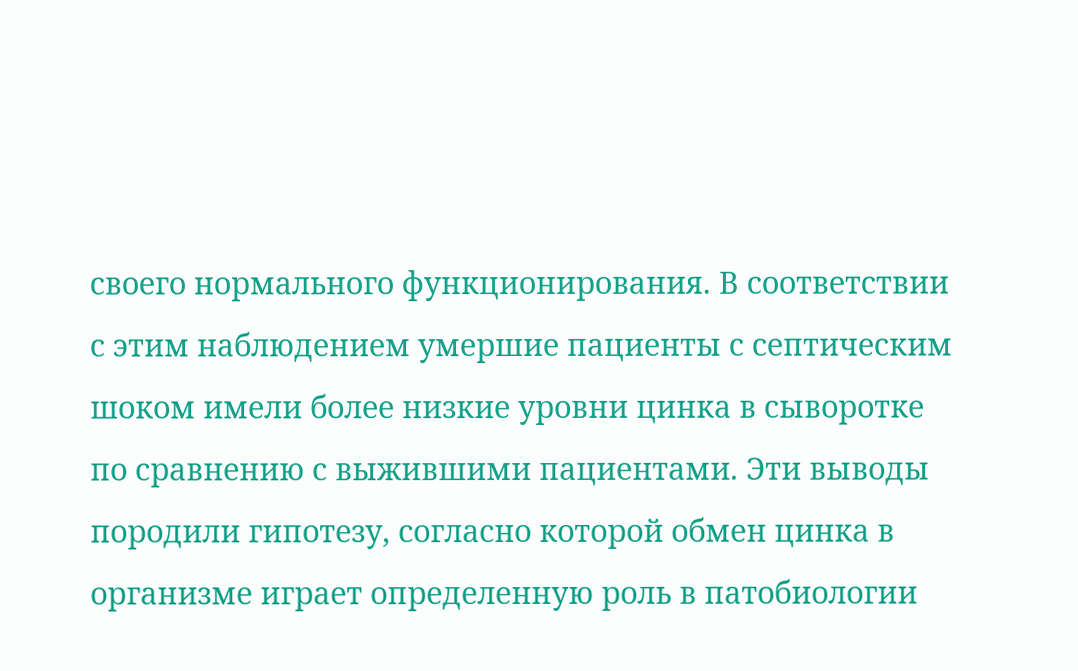своего нормального функционирования. В соответствии с этим наблюдением умершие пациенты с септическим шоком имели более низкие уровни цинка в сыворотке по сравнению с выжившими пациентами. Эти выводы породили гипотезу, согласно которой обмен цинка в организме играет определенную роль в патобиологии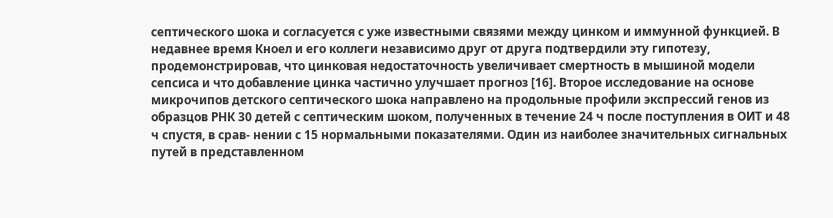септического шока и согласуется с уже известными связями между цинком и иммунной функцией. В недавнее время Кноел и его коллеги независимо друг от друга подтвердили эту гипотезу, продемонстрировав, что цинковая недостаточность увеличивает смертность в мышиной модели сепсиса и что добавление цинка частично улучшает прогноз [16]. Второе исследование на основе микрочипов детского септического шока направлено на продольные профили экспрессий генов из образцов РНК 30 детей с септическим шоком, полученных в течение 24 ч после поступления в ОИТ и 48 ч спустя, в срав- нении с 15 нормальными показателями. Один из наиболее значительных сигнальных путей в представленном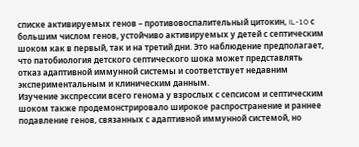списке активируемых генов – противовоспалительный цитокин, IL-10 с большим числом генов, устойчиво активируемых у детей с септическим шоком как в первый, так и на третий дни. Это наблюдение предполагает, что патобиология детского септического шока может представлять отказ адаптивной иммунной системы и соответствует недавним экспериментальным и клиническим данным.
Изучение экспрессии всего генома у взрослых с сепсисом и септическим шоком также продемонстрировало широкое распространение и раннее подавление генов, связанных с адаптивной иммунной системой, но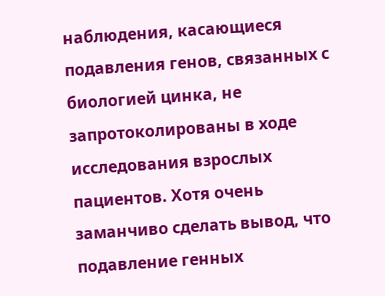наблюдения, касающиеся подавления генов, связанных с биологией цинка, не запротоколированы в ходе исследования взрослых пациентов. Хотя очень заманчиво сделать вывод, что подавление генных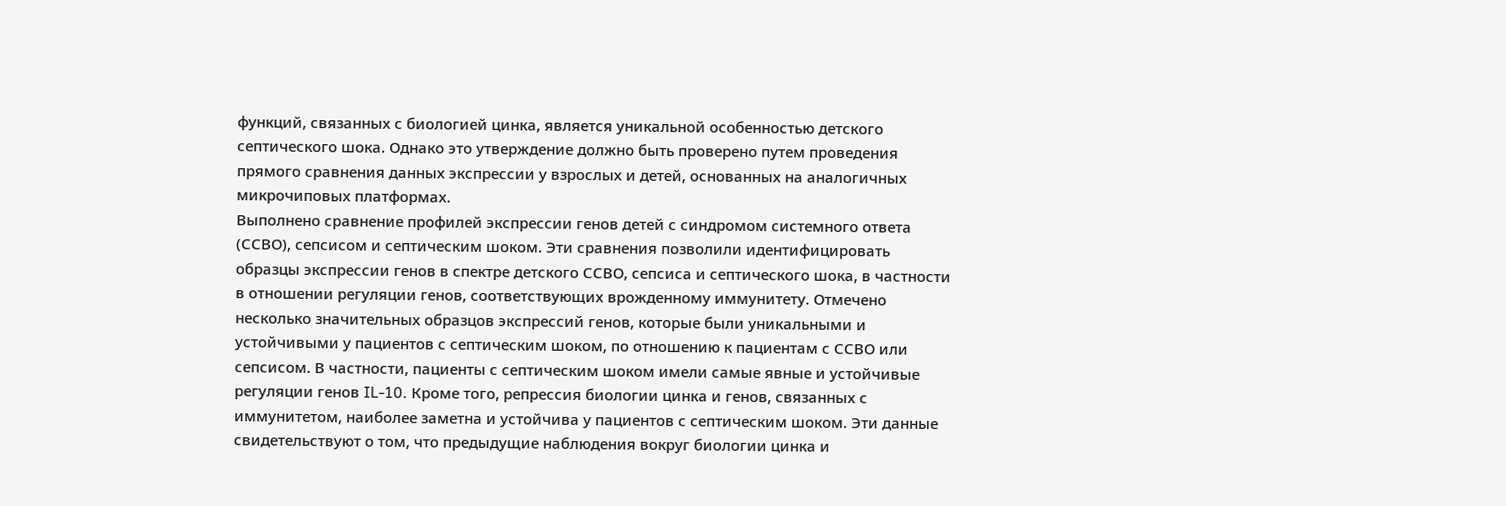функций, связанных с биологией цинка, является уникальной особенностью детского септического шока. Однако это утверждение должно быть проверено путем проведения прямого сравнения данных экспрессии у взрослых и детей, основанных на аналогичных микрочиповых платформах.
Выполнено сравнение профилей экспрессии генов детей с синдромом системного ответа (ССВО), сепсисом и септическим шоком. Эти сравнения позволили идентифицировать образцы экспрессии генов в спектре детского ССВО, сепсиса и септического шока, в частности в отношении регуляции генов, соответствующих врожденному иммунитету. Отмечено несколько значительных образцов экспрессий генов, которые были уникальными и устойчивыми у пациентов с септическим шоком, по отношению к пациентам с ССВО или сепсисом. В частности, пациенты с септическим шоком имели самые явные и устойчивые регуляции генов IL-10. Кроме того, репрессия биологии цинка и генов, связанных с иммунитетом, наиболее заметна и устойчива у пациентов с септическим шоком. Эти данные свидетельствуют о том, что предыдущие наблюдения вокруг биологии цинка и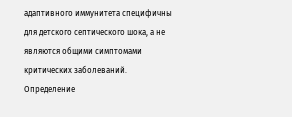адаптивного иммунитета специфичны для детского септического шока, а не являются общими симптомами критических заболеваний.
Определение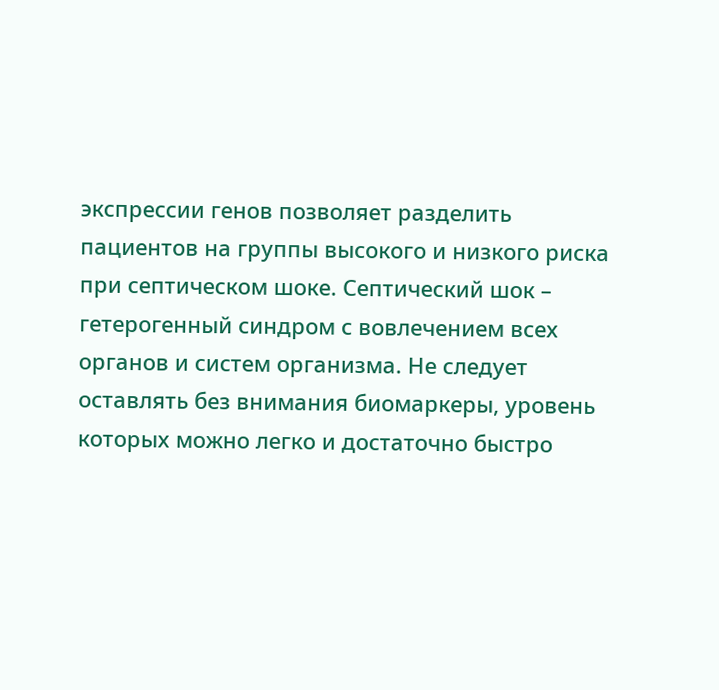экспрессии генов позволяет разделить пациентов на группы высокого и низкого риска при септическом шоке. Септический шок – гетерогенный синдром с вовлечением всех органов и систем организма. Не следует оставлять без внимания биомаркеры, уровень которых можно легко и достаточно быстро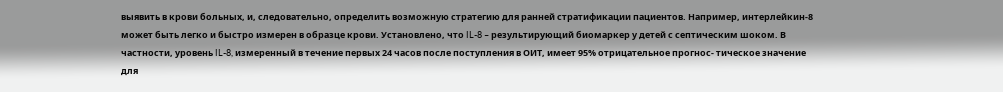выявить в крови больных, и, следовательно, определить возможную стратегию для ранней стратификации пациентов. Например, интерлейкин-8 может быть легко и быстро измерен в образце крови. Установлено, что IL-8 – результирующий биомаркер у детей с септическим шоком. В частности, уровень IL-8, измеренный в течение первых 24 часов после поступления в ОИТ, имеет 95% отрицательное прогнос- тическое значение для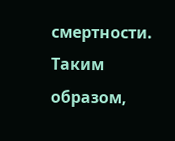смертности. Таким образом,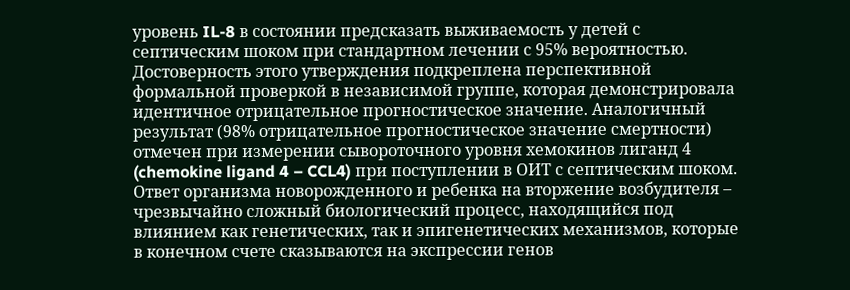уровень IL-8 в состоянии предсказать выживаемость у детей с септическим шоком при стандартном лечении с 95% вероятностью. Достоверность этого утверждения подкреплена перспективной формальной проверкой в независимой группе, которая демонстрировала идентичное отрицательное прогностическое значение. Аналогичный результат (98% отрицательное прогностическое значение смертности) отмечен при измерении сывороточного уровня хемокинов лиганд 4 (chemokine ligand 4 – CCL4) при поступлении в ОИТ с септическим шоком.
Ответ организма новорожденного и ребенка на вторжение возбудителя – чрезвычайно сложный биологический процесс, находящийся под влиянием как генетических, так и эпигенетических механизмов, которые в конечном счете сказываются на экспрессии генов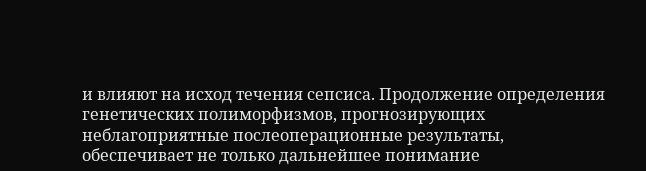и влияют на исход течения сепсиса. Продолжение определения генетических полиморфизмов, прогнозирующих неблагоприятные послеоперационные результаты, обеспечивает не только дальнейшее понимание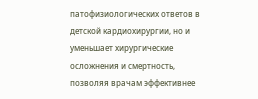патофизиологических ответов в детской кардиохирургии, но и уменьшает хирургические осложнения и смертность, позволяя врачам эффективнее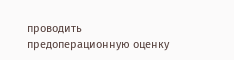проводить предоперационную оценку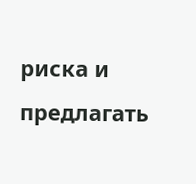риска и предлагать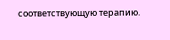соответствующую терапию.